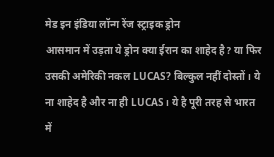मेड इन इंडिया लॉन्ग रेंज स्ट्राइक ड्रोन
आसमान में उड़ता ये ड्रोन क्या ईरान का शाहेद है? या फिर उसकी अमेरिकी नकल LUCAS? बिल्कुल नहीं दोस्तों। ये ना शाहेद है और ना ही LUCAS। ये है पूरी तरह से भारत में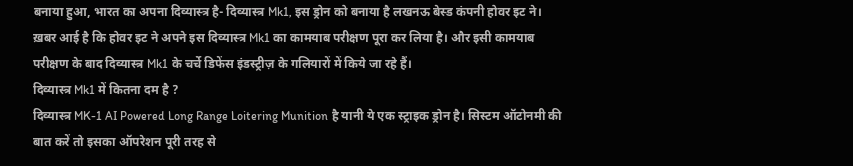बनाया हुआ, भारत का अपना दिव्यास्त्र है- दिव्यास्त्र Mk1, इस ड्रोन को बनाया है लखनऊ बेस्ड कंपनी होवर इट ने। ख़बर आई है कि होवर इट ने अपने इस दिव्यास्त्र Mk1 का कामयाब परीक्षण पूरा कर लिया है। और इसी कामयाब परीक्षण के बाद दिव्यास्त्र Mk1 के चर्चे डिफेंस इंडस्ट्रीज़ के गलियारों में किये जा रहे हैं।
दिव्यास्त्र Mk1 में कितना दम है ?
दिव्यास्त्र MK-1 AI Powered Long Range Loitering Munition है यानी ये एक स्ट्राइक ड्रोन है। सिस्टम ऑटोनमी की बात करें तो इसका ऑपरेशन पूरी तरह से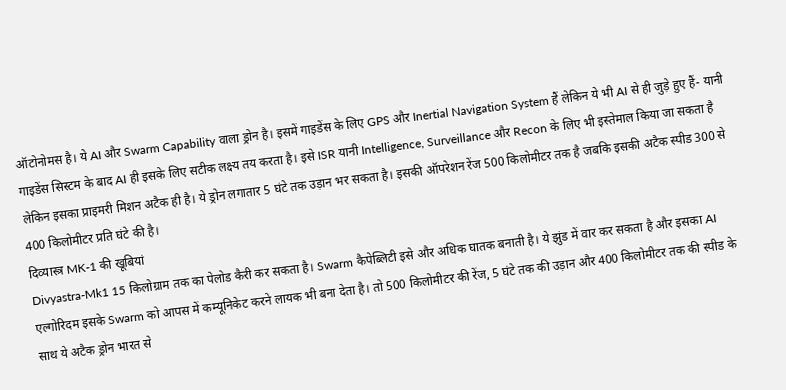ऑटोनोमस है। ये AI और Swarm Capability वाला ड्रोन है। इसमें गाइडेंस के लिए GPS और Inertial Navigation System हैं लेकिन ये भी AI से ही जुड़े हुए हैं- यानी गाइडेंस सिस्टम के बाद AI ही इसके लिए सटीक लक्ष्य तय करता है। इसे ISR यानी Intelligence, Surveillance और Recon के लिए भी इस्तेमाल किया जा सकता है लेकिन इसका प्राइमरी मिशन अटैक ही है। ये ड्रोन लगातार 5 घंटे तक उड़ान भर सकता है। इसकी ऑपरेशन रेंज 500 किलोमीटर तक है जबकि इसकी अटैक स्पीड 300 से 400 किलोमीटर प्रति घंटे की है।
दिव्यास्त्र MK-1 की खूबियां
Divyastra-Mk1 15 किलोग्राम तक का पेलोड कैरी कर सकता है। Swarm कैपेब्लिटी इसे और अधिक घातक बनाती है। ये झुंड में वार कर सकता है और इसका AI एल्गोरिदम इसके Swarm को आपस में कम्यूनिकेट करने लायक भी बना देता है। तो 500 किलोमीटर की रेंज, 5 घंटे तक की उड़ान और 400 किलोमीटर तक की स्पीड के साथ ये अटैक ड्रोन भारत से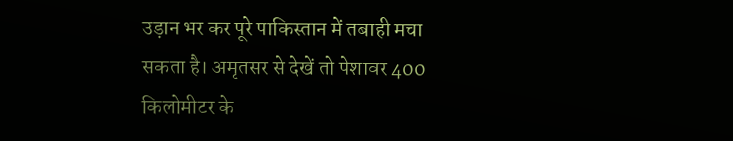उड़ान भर कर पूरे पाकिस्तान में तबाही मचा सकता है। अमृतसर से देखें तो पेशावर 400 किलोमीटर के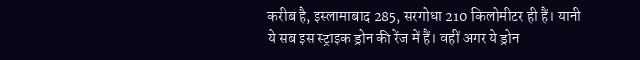करीब है, इस्लामाबाद 285, सरगोधा 210 किलोमीटर ही हैं। यानी ये सब इस स्ट्राइक ड्रोन की रेंज में हैं। वहीं अगर ये ड्रोन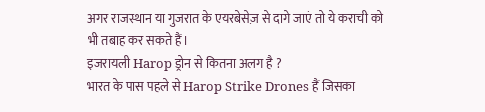अगर राजस्थान या गुजरात के एयरबेसेज़ से दागे जाएं तो ये कराची को भी तबाह कर सकते हैं।
इजरायली Harop ड्रोन से कितना अलग है ?
भारत के पास पहले से Harop Strike Drones हैं जिसका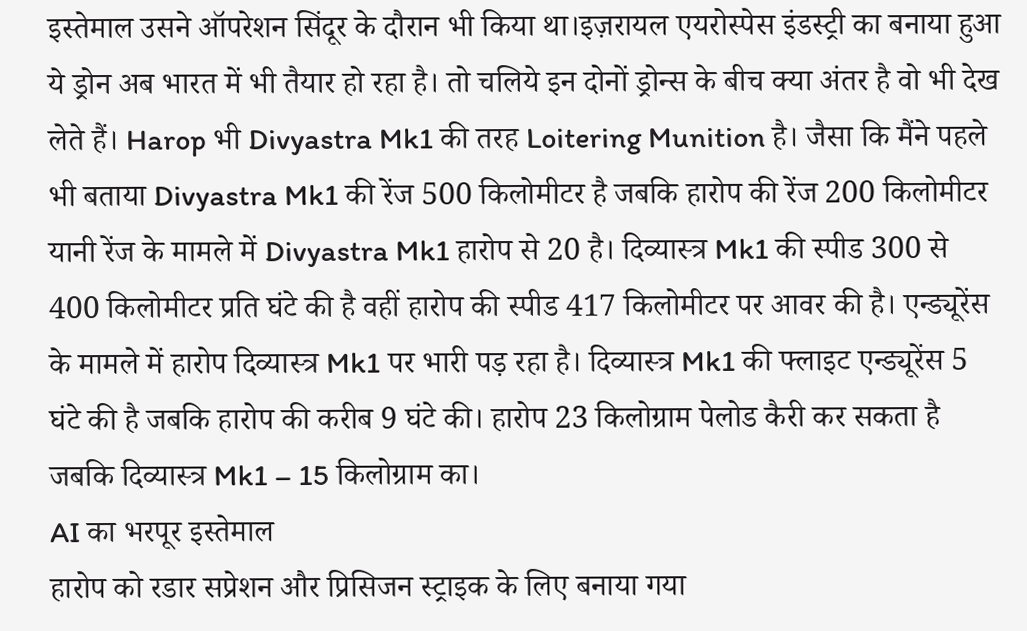इस्तेमाल उसने ऑपरेशन सिंदूर के दौरान भी किया था।इज़रायल एयरोस्पेस इंडस्ट्री का बनाया हुआ ये ड्रोन अब भारत में भी तैयार हो रहा है। तो चलिये इन दोनों ड्रोन्स के बीच क्या अंतर है वो भी देख लेते हैं। Harop भी Divyastra Mk1 की तरह Loitering Munition है। जैसा कि मैंने पहले भी बताया Divyastra Mk1 की रेंज 500 किलोमीटर है जबकि हारोप की रेंज 200 किलोमीटर यानी रेंज के मामले में Divyastra Mk1 हारोप से 20 है। दिव्यास्त्र Mk1 की स्पीड 300 से 400 किलोमीटर प्रति घंटे की है वहीं हारोप की स्पीड 417 किलोमीटर पर आवर की है। एन्ड्यूरेंस के मामले में हारोप दिव्यास्त्र Mk1 पर भारी पड़ रहा है। दिव्यास्त्र Mk1 की फ्लाइट एन्ड्यूरेंस 5 घंटे की है जबकि हारोप की करीब 9 घंटे की। हारोप 23 किलोग्राम पेलोड कैरी कर सकता है जबकि दिव्यास्त्र Mk1 – 15 किलोग्राम का।
AI का भरपूर इस्तेमाल
हारोप को रडार सप्रेशन और प्रिसिजन स्ट्राइक के लिए बनाया गया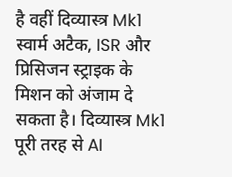है वहीं दिव्यास्त्र Mk1 स्वार्म अटैक, ISR और प्रिसिजन स्ट्राइक के मिशन को अंजाम दे सकता है। दिव्यास्त्र Mk1 पूरी तरह से AI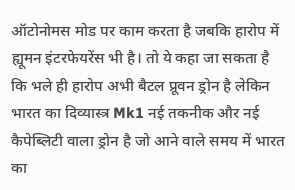ऑटोनोमस मोड पर काम करता है जबकि हारोप में ह्यूमन इंटरफेयरेंस भी है। तो ये कहा जा सकता है कि भले ही हारोप अभी बैटल प्रूवन ड्रोन है लेकिन भारत का दिव्यास्त्र Mk1 नई तकनीक और नई कैपेब्लिटी वाला ड्रोन है जो आने वाले समय में भारत का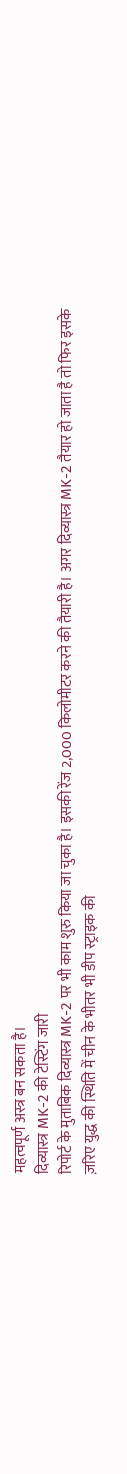महत्वपूर्ण अस्त्र बन सकता है।
दिव्यास्त्र MK-2 की टेस्टिंग जारी
रिपोर्ट के मुताबिक दिव्यास्त्र MK-2 पर भी काम शुरु किया जा चुका है। इसकी रेंज 2,000 किलोमीटर करने की तैयारी है। अगर दिव्यास्त्र MK-2 तैयार हो जाता है तो फिर इसके ज़रिए युद्ध की स्थिति में चीन के भीतर भी डीप स्ट्राइक की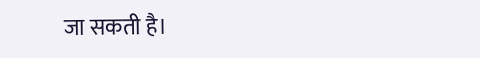जा सकती है।